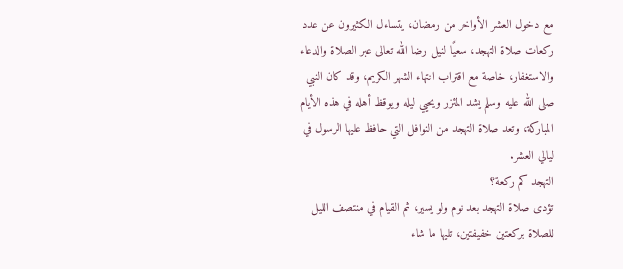مع دخول العشر الأواخر من رمضان، يتساءل الكثيرون عن عدد ركعات صلاة التهجد، سعيًا لنيل رضا الله تعالى عبر الصلاة والدعاء والاستغفار، خاصة مع اقتراب انتهاء الشهر الكريم، وقد كان النبي صلى الله عليه وسلم يشد المئزر ويحيي ليله ويوقظ أهله في هذه الأيام المباركة، وتعد صلاة التهجد من النوافل التي حافظ عليها الرسول في ليالي العشر.
التهجد كم ركعة؟
تؤدى صلاة التهجد بعد نوم ولو يسير، ثم القيام في منتصف الليل للصلاة بركعتين خفيفتين، تليها ما شاء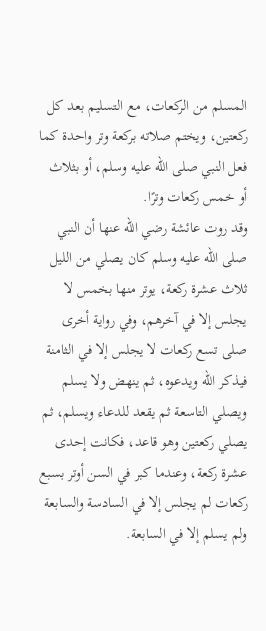المسلم من الركعات، مع التسليم بعد كل ركعتين، ويختم صلاته بركعة وتر واحدة كما فعل النبي صلى الله عليه وسلم، أو بثلاث أو خمس ركعات وترًا.
وقد روت عائشة رضي الله عنها أن النبي صلى الله عليه وسلم كان يصلي من الليل ثلاث عشرة ركعة، يوتر منها بخمس لا يجلس إلا في آخرهم، وفي رواية أخرى صلى تسع ركعات لا يجلس إلا في الثامنة فيذكر الله ويدعوه، ثم ينهض ولا يسلم ويصلي التاسعة ثم يقعد للدعاء ويسلم، ثم يصلي ركعتين وهو قاعد، فكانت إحدى عشرة ركعة، وعندما كبر في السن أوتر بسبع ركعات لم يجلس إلا في السادسة والسابعة ولم يسلم إلا في السابعة.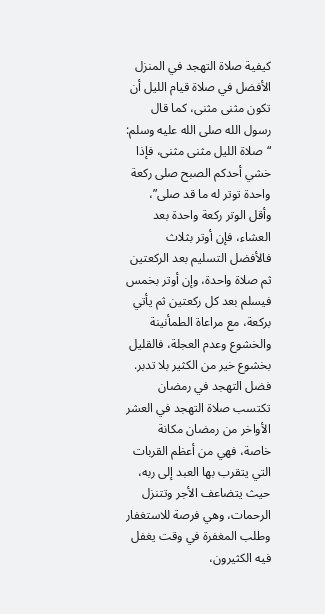كيفية صلاة التهجد في المنزل
الأفضل في صلاة قيام الليل أن تكون مثنى مثنى، كما قال رسول الله صلى الله عليه وسلم: “صلاة الليل مثنى مثنى، فإذا خشي أحدكم الصبح صلى ركعة واحدة توتر له ما قد صلى”، وأقل الوتر ركعة واحدة بعد العشاء، فإن أوتر بثلاث فالأفضل التسليم بعد الركعتين ثم صلاة واحدة، وإن أوتر بخمس فيسلم بعد كل ركعتين ثم يأتي بركعة، مع مراعاة الطمأنينة والخشوع وعدم العجلة، فالقليل بخشوع خير من الكثير بلا تدبر.
فضل التهجد في رمضان
تكتسب صلاة التهجد في العشر الأواخر من رمضان مكانة خاصة، فهي من أعظم القربات التي يتقرب بها العبد إلى ربه، حيث يتضاعف الأجر وتتنزل الرحمات، وهي فرصة للاستغفار وطلب المغفرة في وقت يغفل فيه الكثيرون،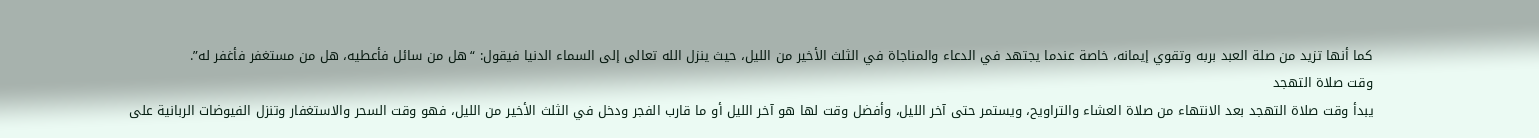كما أنها تزيد من صلة العبد بربه وتقوي إيمانه، خاصة عندما يجتهد في الدعاء والمناجاة في الثلث الأخير من الليل، حيث ينزل الله تعالى إلى السماء الدنيا فيقول: “هل من سائل فأعطيه، هل من مستغفر فأغفر له”.
وقت صلاة التهجد
يبدأ وقت صلاة التهجد بعد الانتهاء من صلاة العشاء والتراويح، ويستمر حتى آخر الليل، وأفضل وقت لها هو آخر الليل أو ما قارب الفجر ودخل في الثلث الأخير من الليل، فهو وقت السحر والاستغفار وتنزل الفيوضات الربانية على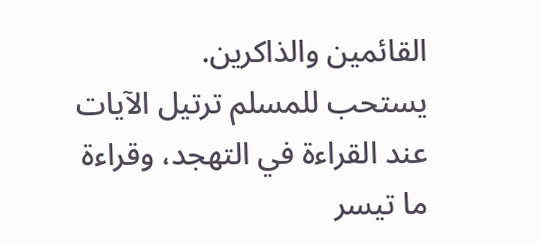القائمين والذاكرين.
يستحب للمسلم ترتيل الآيات عند القراءة في التهجد، وقراءة ما تيسر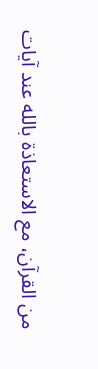من القرآن، مع الاستعاذة بالله عند آيات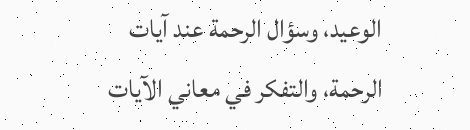الوعيد، وسؤال الرحمة عند آيات الرحمة، والتفكر في معاني الآيات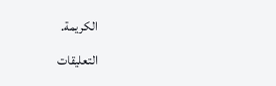الكريمة.
التعليقات